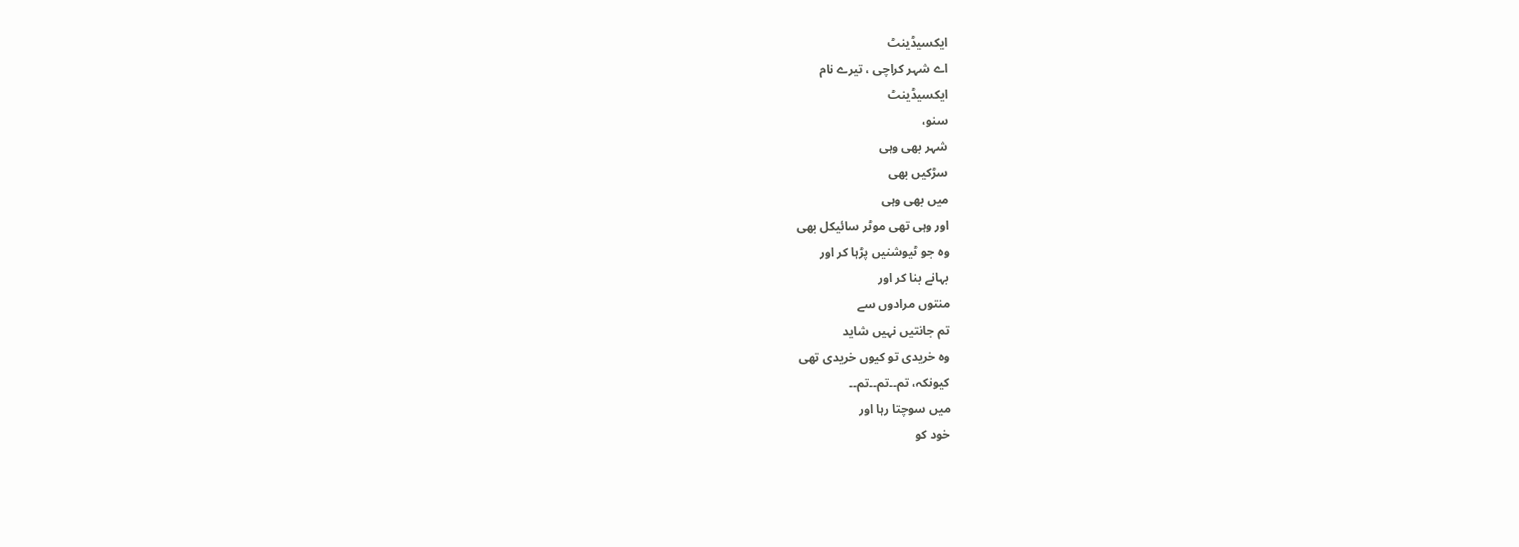ایکسیڈینٹ
اے شہر کراچی ، تیرے نام
ایکسیڈینٹ
سنو،
شہر بھی وہی
سڑکیں بھی
میں بھی وہی
اور وہی تھی موٹر سائیکل بھی
وہ جو ٹیوشنیں پڑہا کر اور
بہانے بنا کر اور
منتوں مرادوں سے
تم جانتیں نہیں شاید
وہ خریدی تو کیوں خریدی تھی
کیونکہ، تم۔۔تم۔۔تم۔۔
میں سوچتا رہا اور
خود کو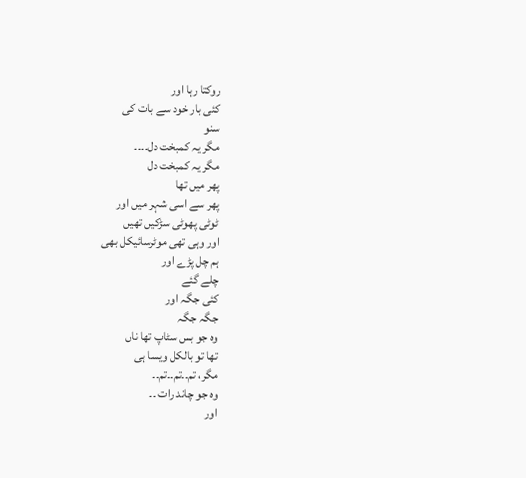روکتا رہا اور
کئی بار خود سے بات کی
سنو
مگر یہ کمبخت دل۔۔۔۔
مگر یہ کمبخت دل
پھر میں تھا
پھر سے اسی شہر میں اور
ٹوٹی پھوٹی سڑکیں تھیں
اور وہی تھی موٹرسائیکل بھی
ہم چل پڑے اور
چلے گئے
کئی جگہ اور
جگہ جگہ
وہ جو بس سٹاپ تھا ناں
تھا تو بالکل ویسا ہی
مگر، تم۔۔تم۔۔تم۔۔
وہ جو چاند رات ۔۔
اور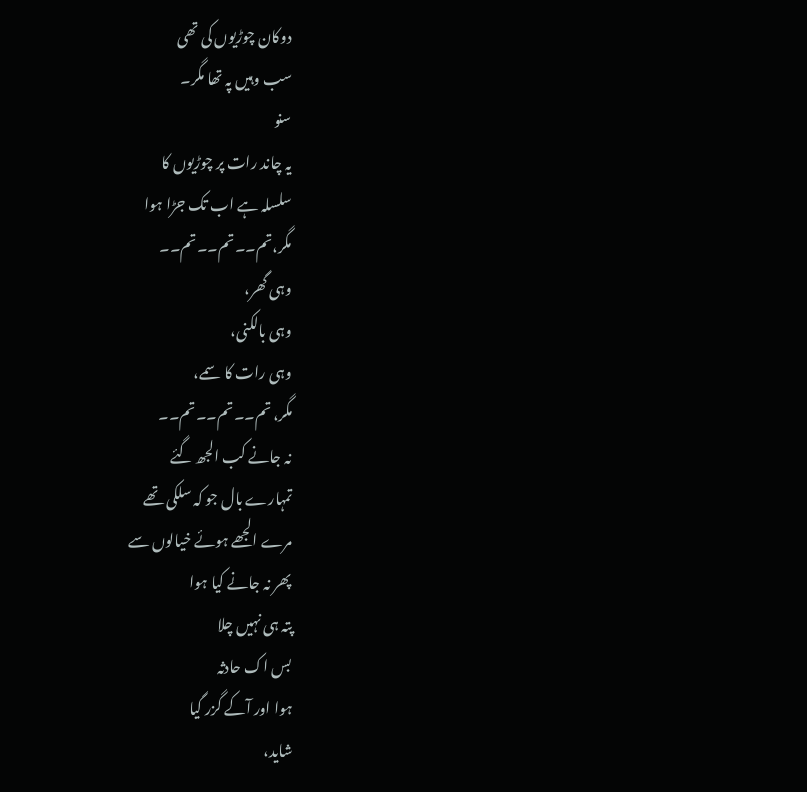دوکان چوڑیوں کی تھی
سب وہیں پہ تھا مگر۔
سنو
یہ چاند رات پر چوڑیوں کا
سلسلہ ہے اب تک جڑا ہوا
مگر،تم۔۔تم۔۔تم۔۔
وہی گھر،
وہی بالکنی،
وہی رات کا سمے،
مگر، تم۔۔تم۔۔تم۔۔
نہ جانے کب الجھ گئے
تمہارے بال جو کہ سلکی تھے
مرے الجھے ہوئے خیالوں سے
پھر نہ جانے کیا ہوا
پتہ ہی نہیں چلا
بس اک حادثہ
ہوا اور آکے گزر گیا
شاید،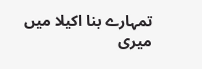تمہارے بنا اکیلا میں
میری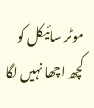موٹر سائیکل کو
کچھ اچھا نہیں لگا